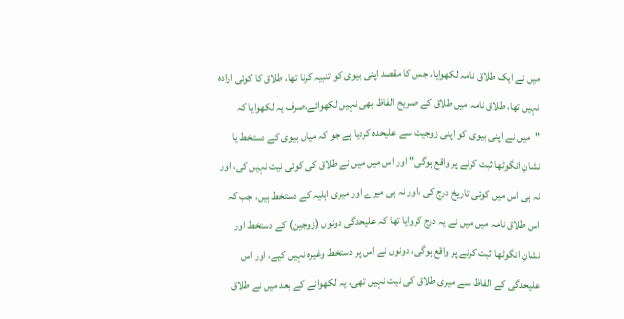میں نے ایک طلاق نامہ لکھوایا، جس کا مقصد اپنی بیوی کو تنبیہ کرنا تھا، طلاق کا کوئی ارادہ نہیں تھا، طلاق نامہ میں طلاق کے صریح الفاظ بھی نہیں لکھوائے،صرف یہ لکھوایا کہ "میں نے اپنی بیوی کو اپنی زوجیت سے علیحدہ کردیا ہے جو کہ میاں بیوی کے دستخط یا نشانِ انگوٹھا ثبت کرنے پر واقع ہوگی" اور اس میں میں نے طلاق کی کوئی نیت نہیں کی، اور نہ ہی اس میں کوئی تاریخ درج کی ،اور نہ ہی میرے اور میری اہلیہ کے دستخط ہیں، جب کہ اس طلاق نامہ میں میں نے یہ درج کروایا تھا کہ علیحدگی دونوں (زوجین) کے دستخط اور نشانِ انگوٹھا ثبت کرنے پر واقع ہوگی، دونوں نے اس پر دستخط وغیرہ نہیں کیے، اور اس علیحدگی کے الفاظ سے میری طلاق کی نیت نہیں تھی، یہ لکھوانے کے بعد میں نے طلاق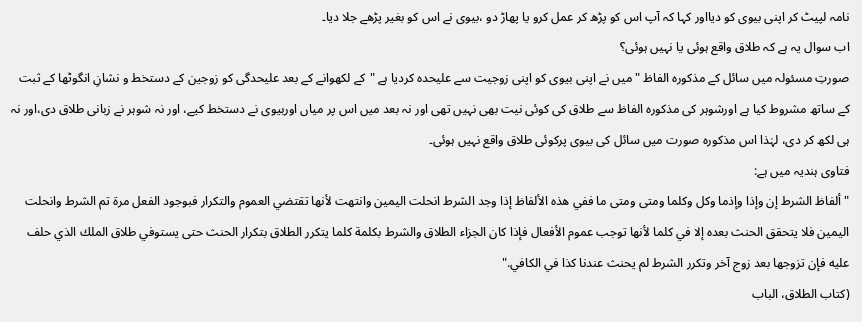نامہ لپیٹ کر اپنی بیوی کو دیااور کہا کہ آپ اس کو پڑھ کر عمل کرو یا پھاڑ دو ،بیوی نے اس کو بغیر پڑھے جلا دیا۔
اب سوال یہ ہے کہ طلاق واقع ہوئی یا نہیں ہوئی؟
صورتِ مسئولہ میں سائل کے مذکورہ الفاظ "میں نے اپنی بیوی کو اپنی زوجیت سے علیحدہ کردیا ہے "کے لکھوانے کے بعد علیحدگی کو زوجین کے دستخط و نشانِ انگوٹھا کے ثبت کے ساتھ مشروط کیا ہے اورشوہر کی مذکورہ الفاظ سے طلاق کی کوئی نیت بھی نہیں تھی اور نہ بعد میں اس پر میاں اوربیوی نے دستخط کیے، اور نہ شوہر نے زبانی طلاق دی،اور نہ ہی لکھ کر دی، لہٰذا اس مذکورہ صورت میں سائل کی بیوی پرکوئی طلاق واقع نہیں ہوئی۔
فتاوی ہندیہ میں ہے:
" ألفاظ الشرط إن وإذا وإذما وكل وكلما ومتى ومتى ما ففي هذه الألفاظ إذا وجد الشرط انحلت اليمين وانتهت لأنها تقتضي العموم والتكرار فبوجود الفعل مرة تم الشرط وانحلت اليمين فلا يتحقق الحنث بعده إلا في كلما لأنها توجب عموم الأفعال فإذا كان الجزاء الطلاق والشرط بكلمة كلما يتكرر الطلاق بتكرار الحنث حتى يستوفي طلاق الملك الذي حلف عليه فإن تزوجها بعد زوج آخر وتكرر الشرط لم يحنث عندنا كذا في الكافي."
(كتاب الطلاق، الباب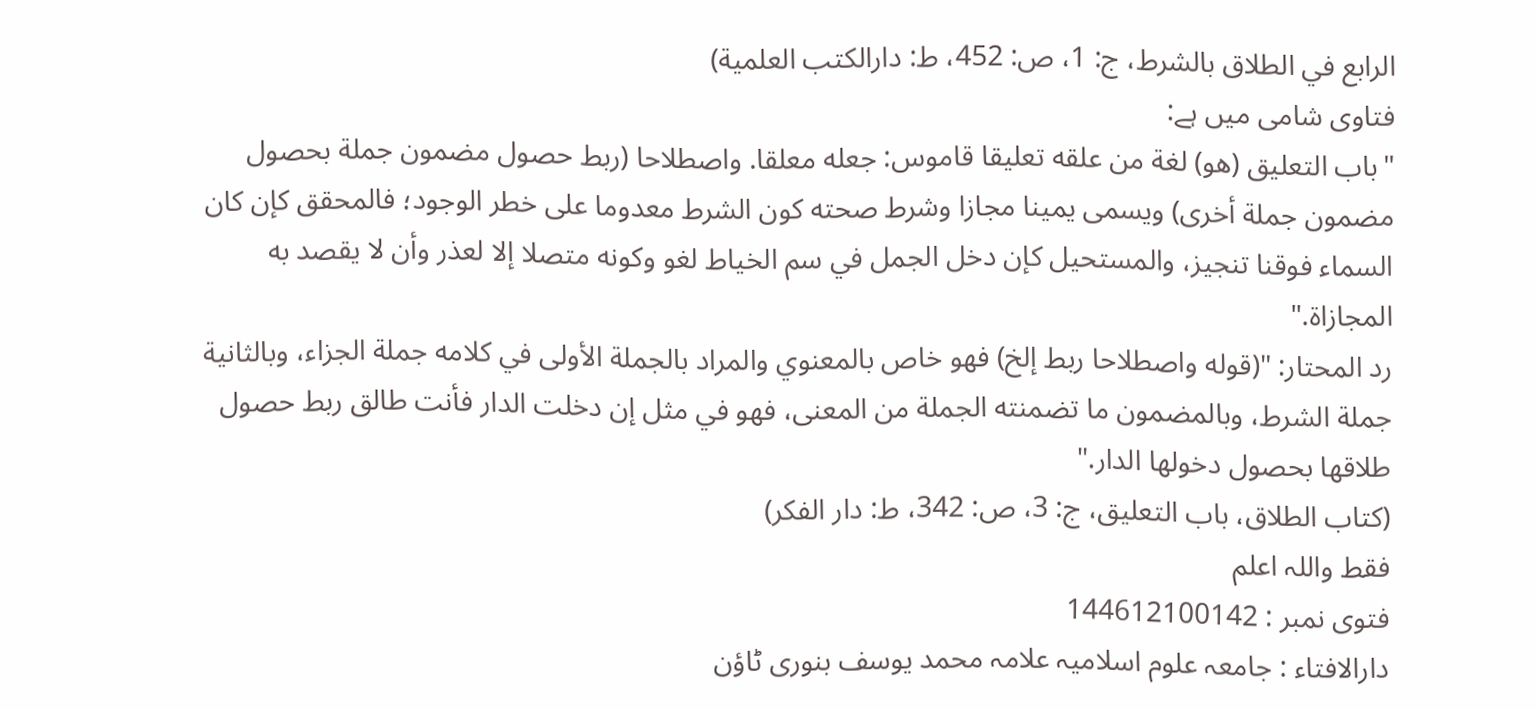الرابع في الطلاق بالشرط، ج: 1، ص: 452، ط: دارالكتب العلمية)
فتاوی شامی میں ہے:
"باب التعليق (هو) لغة من علقه تعليقا قاموس: جعله معلقا. واصطلاحا (ربط حصول مضمون جملة بحصول مضمون جملة أخرى) ويسمى يمينا مجازا وشرط صحته كون الشرط معدوما على خطر الوجود؛ فالمحقق كإن كان السماء فوقنا تنجيز، والمستحيل كإن دخل الجمل في سم الخياط لغو وكونه متصلا إلا لعذر وأن لا يقصد به المجازاة."
رد المحتار: "(قوله واصطلاحا ربط إلخ) فهو خاص بالمعنوي والمراد بالجملة الأولى في كلامه جملة الجزاء، وبالثانية جملة الشرط، وبالمضمون ما تضمنته الجملة من المعنى، فهو في مثل إن دخلت الدار فأنت طالق ربط حصول طلاقها بحصول دخولها الدار."
(كتاب الطلاق، باب التعليق، ج: 3، ص: 342، ط: دار الفكر)
فقط واللہ اعلم
فتوی نمبر : 144612100142
دارالافتاء : جامعہ علوم اسلامیہ علامہ محمد یوسف بنوری ٹاؤن